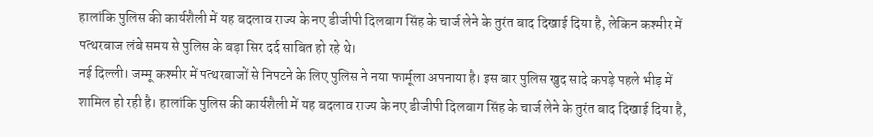हालांकि पुलिस की कार्यशैली में यह बदलाव राज्य के नए डीजीपी दिलबाग सिंह के चार्ज लेने के तुरंत बाद दिखाई दिया है, लेकिन कश्मीर में पत्थरबाज लंबे समय से पुलिस के बड़ा सिर दर्द साबित हो रहे थे।
नई दिल्ली। जम्मू कश्मीर में पत्थरबाजों से निपटने के लिए पुलिस ने नया फार्मूला अपनाया है। इस बार पुलिस खुद सादे कपड़े पहले भीड़ में शामिल हो रही है। हालांकि पुलिस की कार्यशैली में यह बदलाव राज्य के नए डीजीपी दिलबाग सिंह के चार्ज लेने के तुरंत बाद दिखाई दिया है,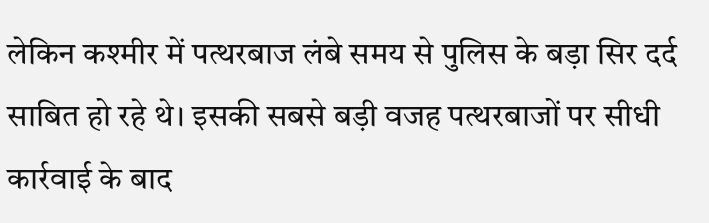लेकिन कश्मीर में पत्थरबाज लंबे समय से पुलिस के बड़ा सिर दर्द साबित हो रहे थे। इसकी सबसे बड़ी वजह पत्थरबाजों पर सीधी कार्रवाई के बाद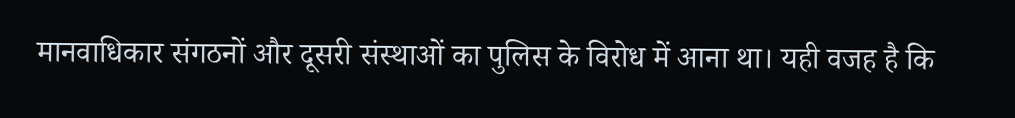मानवाधिकार संगठनों और दूसरी संस्थाओं का पुलिस के विरोध में आना था। यही वजह है कि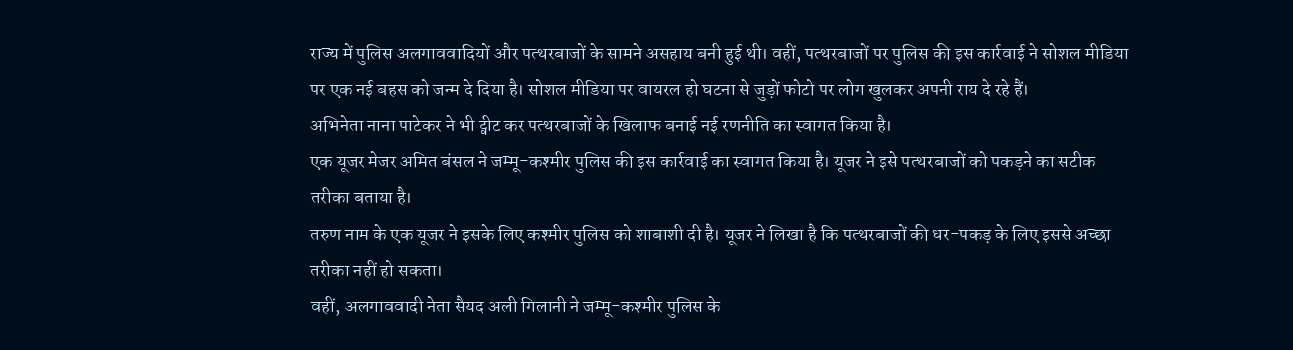राज्य में पुलिस अलगाववादियों और पत्थरबाजों के सामने असहाय बनी हुई थी। वहीं, पत्थरबाजों पर पुलिस की इस कार्रवाई ने सोशल मीडिया पर एक नई बहस को जन्म दे दिया है। सोशल मीडिया पर वायरल हो घटना से जुड़ों फोटो पर लोग खुलकर अपनी राय दे रहे हैं।
अभिनेता नाना पाटेकर ने भी ट्वीट कर पत्थरबाजों के खिलाफ बनाई नई रणनीति का स्वागत किया है।
एक यूजर मेजर अमित बंसल ने जम्मू-कश्मीर पुलिस की इस कार्रवाई का स्वागत किया है। यूजर ने इसे पत्थरबाजों को पकड़ने का सटीक तरीका बताया है।
तरुण नाम के एक यूजर ने इसके लिए कश्मीर पुलिस को शाबाशी दी है। यूजर ने लिखा है कि पत्थरबाजों की धर-पकड़ के लिए इससे अच्छा तरीका नहीं हो सकता।
वहीं, अलगाववादी नेता सैयद अली गिलानी ने जम्मू-कश्मीर पुलिस के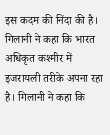इस कदम की निंदा की है। गिलानी ने कहा कि भारत अधिकृत कश्मीर में इजरायली तरीके अपना रहा है। गिलानी ने कहा कि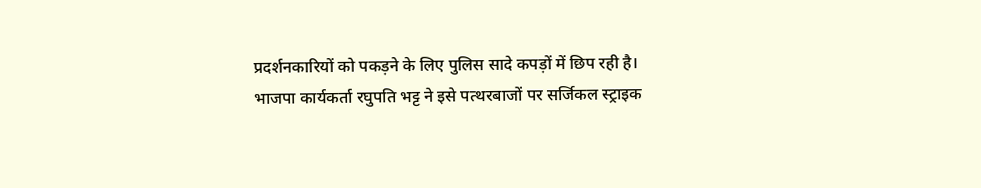प्रदर्शनकारियों को पकड़ने के लिए पुलिस सादे कपड़ों में छिप रही है।
भाजपा कार्यकर्ता रघुपति भट्ट ने इसे पत्थरबाजों पर सर्जिकल स्ट्राइक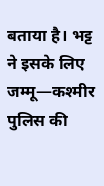बताया है। भट्ट ने इसके लिए जम्मू—कश्मीर पुलिस की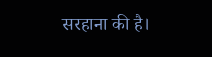सरहाना की है।